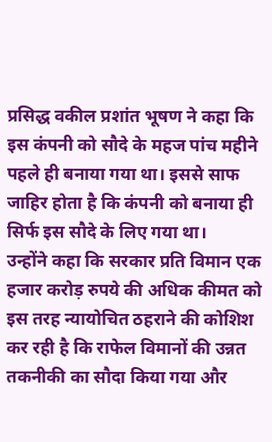प्रसिद्ध वकील प्रशांत भूषण ने कहा कि इस कंपनी को सौदे के महज पांच महीने पहले ही बनाया गया था। इससे साफ जाहिर होता है कि कंपनी को बनाया ही सिर्फ इस सौदे के लिए गया था।
उन्होंने कहा कि सरकार प्रति विमान एक हजार करोड़ रुपये की अधिक कीमत को इस तरह न्यायोचित ठहराने की कोशिश कर रही है कि राफेल विमानों की उन्नत तकनीकी का सौदा किया गया और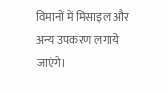विमानों में मिसाइल और अन्य उपकरण लगाये जाएंगे।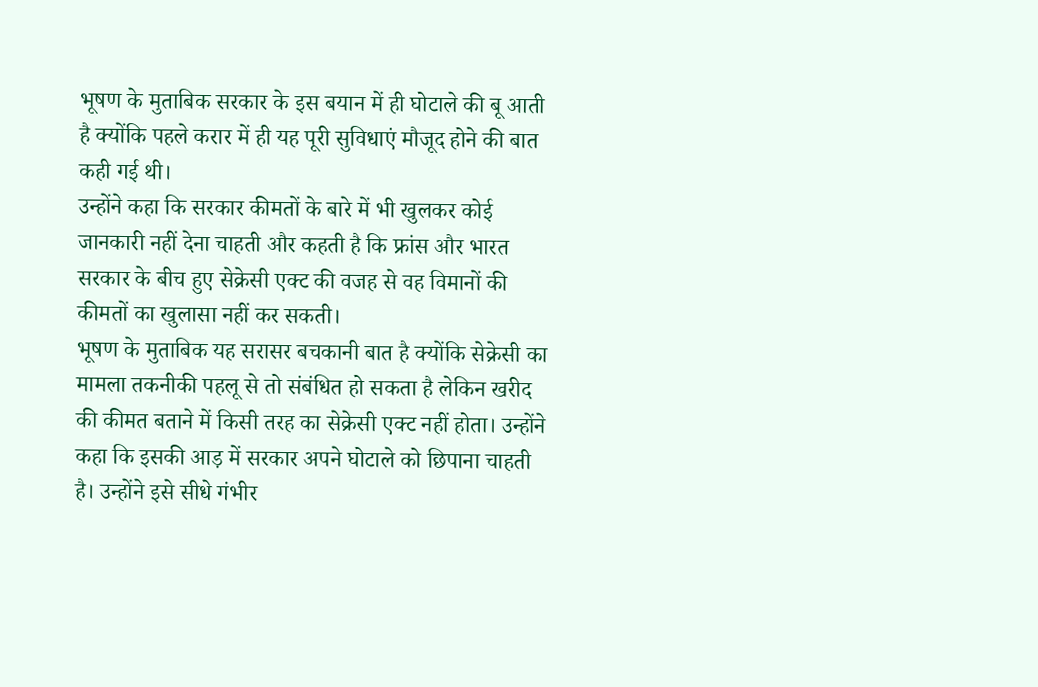भूषण के मुताबिक सरकार के इस बयान में ही घोटाले की बू आती है क्योंकि पहले करार में ही यह पूरी सुविधाएं मौजूद होने की बात कही गई थी।
उन्होंने कहा कि सरकार कीमतों के बारे में भी खुलकर कोई जानकारी नहीं देना चाहती और कहती है कि फ्रांस और भारत सरकार के बीच हुए सेक्रेसी एक्ट की वजह से वह विमानों की कीमतों का खुलासा नहीं कर सकती।
भूषण के मुताबिक यह सरासर बचकानी बात है क्योंकि सेक्रेसी का मामला तकनीकी पहलू से तो संबंधित हो सकता है लेकिन खरीद की कीमत बताने में किसी तरह का सेक्रेसी एक्ट नहीं होता। उन्होंने कहा कि इसकी आड़ में सरकार अपने घोटाले को छिपाना चाहती है। उन्होंने इसे सीधे गंभीर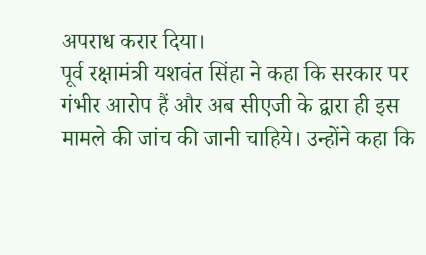अपराध करार दिया।
पूर्व रक्षामंत्री यशवंत सिंहा ने कहा कि सरकार पर गंभीर आरोप हैं और अब सीएजी के द्वारा ही इस मामले की जांच की जानी चाहिये। उन्होंने कहा कि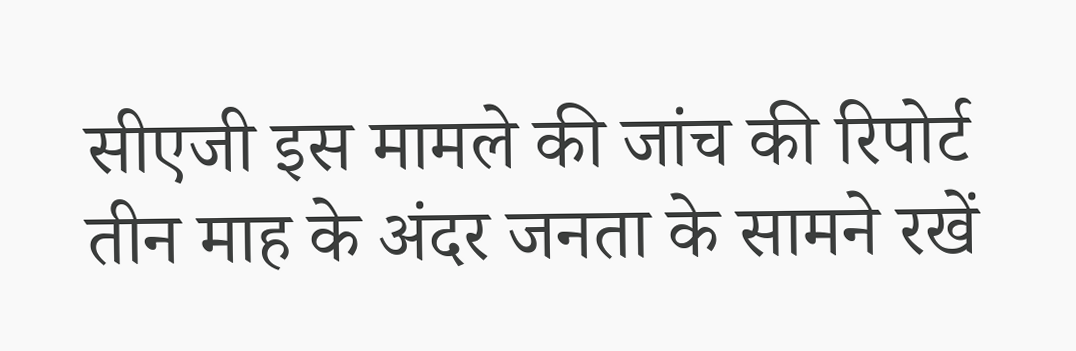सीएजी इस मामले की जांच की रिपोर्ट तीन माह के अंदर जनता के सामने रखें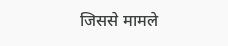जिससे मामले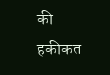की हकीकत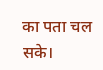का पता चल सके।